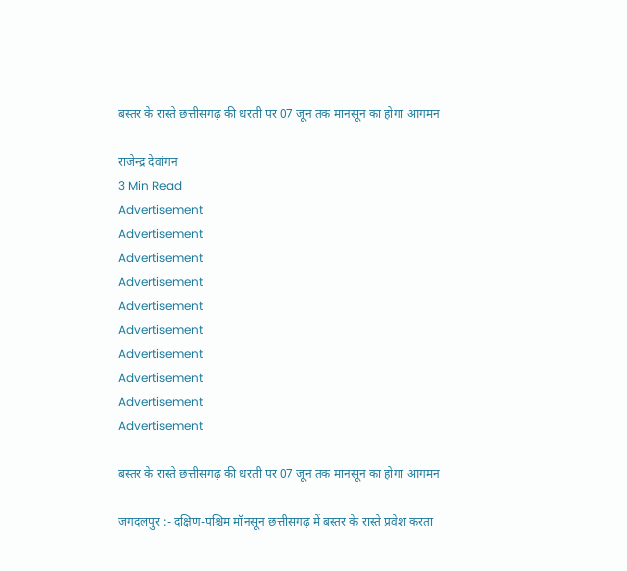बस्तर के रास्ते छत्तीसगढ़ की धरती पर 07 जून तक मानसून का होगा आगमन

राजेन्द्र देवांगन
3 Min Read
Advertisement
Advertisement
Advertisement
Advertisement
Advertisement
Advertisement
Advertisement
Advertisement
Advertisement
Advertisement

बस्तर के रास्ते छत्तीसगढ़ की धरती पर 07 जून तक मानसून का होगा आगमन

जगदलपुर :- दक्षिण-पश्चिम मॉनसून छत्तीसगढ़ में बस्तर के रास्ते प्रवेश करता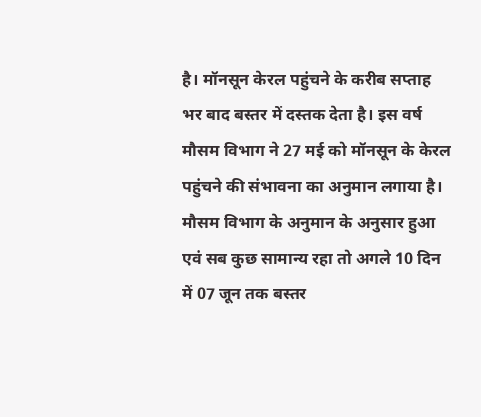है। मॉनसून केरल पहुंचने के करीब सप्ताह भर बाद बस्तर में दस्तक देता है। इस वर्ष मौसम विभाग ने 27 मई को मॉनसून के केरल पहुंचने की संभावना का अनुमान लगाया है। मौसम विभाग के अनुमान के अनुसार हुआ एवं सब कुछ सामान्य रहा तो अगले 10 दिन में 07 जून तक बस्तर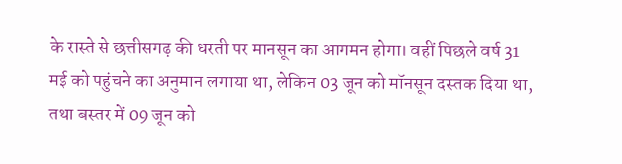के रास्ते से छत्तीसगढ़ की धरती पर मानसून का आगमन होगा। वहीं पिछले वर्ष 31 मई को पहुंचने का अनुमान लगाया था, लेकिन 03 जून को मॉनसून दस्तक दिया था, तथा बस्तर में 09 जून को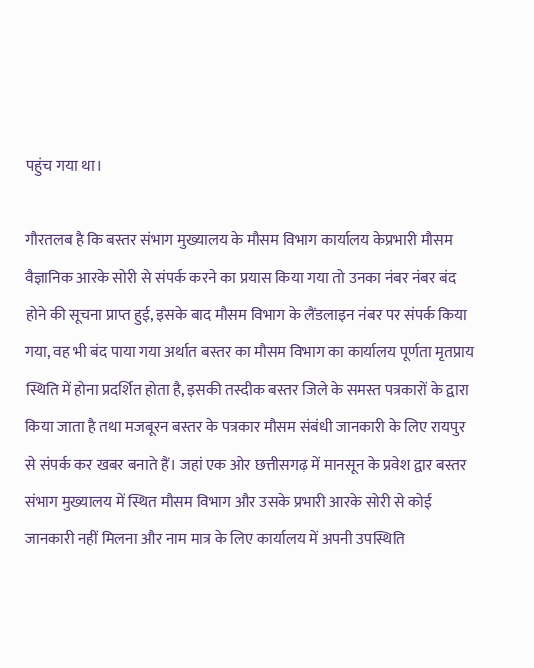पहुंच गया था।

गौरतलब है कि बस्तर संभाग मुख्यालय के मौसम विभाग कार्यालय केप्रभारी मौसम वैज्ञानिक आरके सोरी से संपर्क करने का प्रयास किया गया तो उनका नंबर नंबर बंद होने की सूचना प्राप्त हुई, इसके बाद मौसम विभाग के लैंडलाइन नंबर पर संपर्क किया गया, वह भी बंद पाया गया अर्थात बस्तर का मौसम विभाग का कार्यालय पूर्णता मृतप्राय स्थिति में होना प्रदर्शित होता है, इसकी तस्दीक बस्तर जिले के समस्त पत्रकारों के द्वारा किया जाता है तथा मजबूरन बस्तर के पत्रकार मौसम संबंधी जानकारी के लिए रायपुर से संपर्क कर खबर बनाते हैं। जहां एक ओर छत्तीसगढ़ में मानसून के प्रवेश द्वार बस्तर संभाग मुख्यालय में स्थित मौसम विभाग और उसके प्रभारी आरके सोरी से कोई जानकारी नहीं मिलना और नाम मात्र के लिए कार्यालय में अपनी उपस्थिति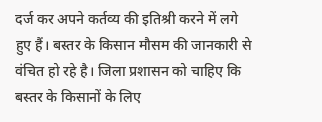दर्ज कर अपने कर्तव्य की इतिश्री करने में लगे हुए हैं। बस्तर के किसान मौसम की जानकारी से वंचित हो रहे है। जिला प्रशासन को चाहिए कि बस्तर के किसानों के लिए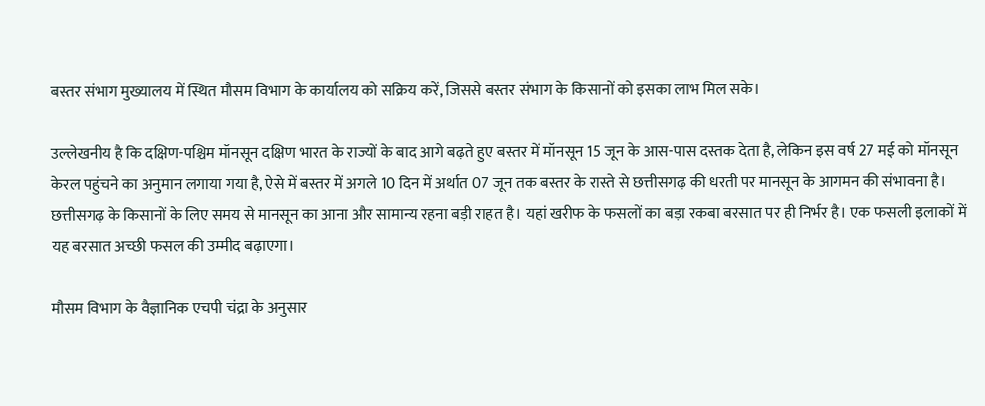बस्तर संभाग मुख्यालय में स्थित मौसम विभाग के कार्यालय को सक्रिय करें, जिससे बस्तर संभाग के किसानों को इसका लाभ मिल सके।

उल्लेखनीय है कि दक्षिण-पश्चिम मॉनसून दक्षिण भारत के राज्यों के बाद आगे बढ़ते हुए बस्तर में मॉनसून 15 जून के आस-पास दस्तक देता है, लेकिन इस वर्ष 27 मई को मॉनसून केरल पहुंचने का अनुमान लगाया गया है, ऐसे में बस्तर में अगले 10 दिन में अर्थात 07 जून तक बस्तर के रास्ते से छत्तीसगढ़ की धरती पर मानसून के आगमन की संभावना है। छत्तीसगढ़ के किसानों के लिए समय से मानसून का आना और सामान्य रहना बड़ी राहत है। यहां खरीफ के फसलों का बड़ा रकबा बरसात पर ही निर्भर है। एक फसली इलाकों में यह बरसात अच्छी फसल की उम्मीद बढ़ाएगा।

मौसम विभाग के वैज्ञानिक एचपी चंद्रा के अनुसार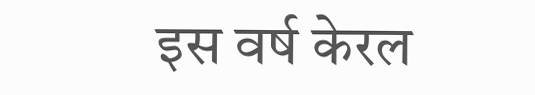इस वर्ष केरल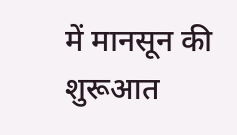में मानसून की शुरूआत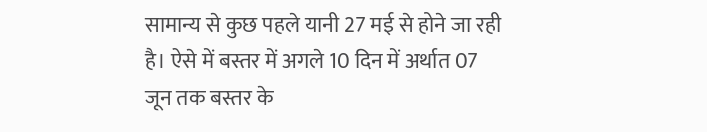सामान्य से कुछ पहले यानी 27 मई से होने जा रही है। ऐसे में बस्तर में अगले 10 दिन में अर्थात 07 जून तक बस्तर के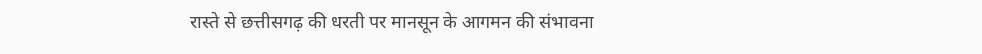रास्ते से छत्तीसगढ़ की धरती पर मानसून के आगमन की संभावना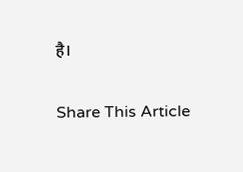है।

Share This Article